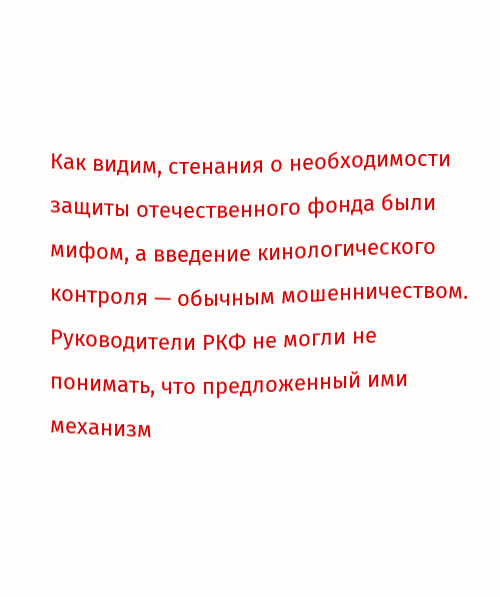Как видим, стенания о необходимости защиты отечественного фонда были мифом, а введение кинологического контроля — обычным мошенничеством. Руководители РКФ не могли не понимать, что предложенный ими механизм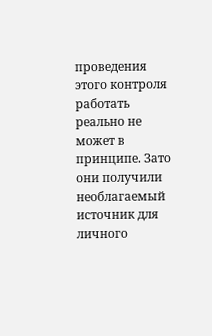проведения этого контроля работать реально не может в принципе. Зато они получили необлагаемый источник для личного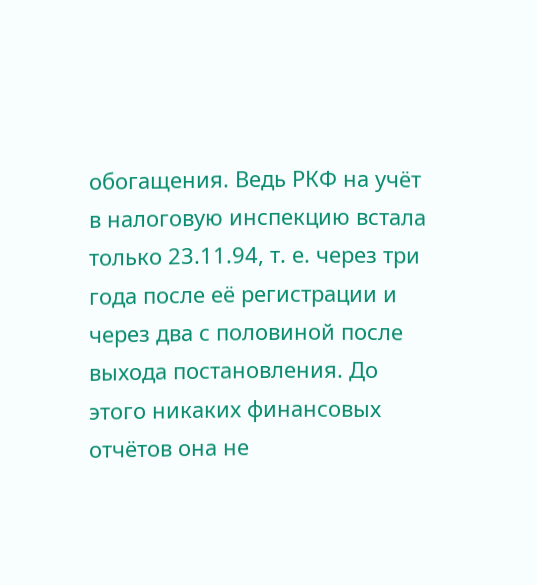обогащения. Ведь РКФ на учёт в налоговую инспекцию встала только 23.11.94, т. е. через три года после её регистрации и через два с половиной после выхода постановления. До этого никаких финансовых отчётов она не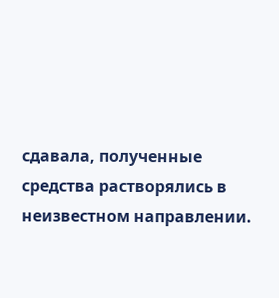сдавала, полученные средства растворялись в неизвестном направлении.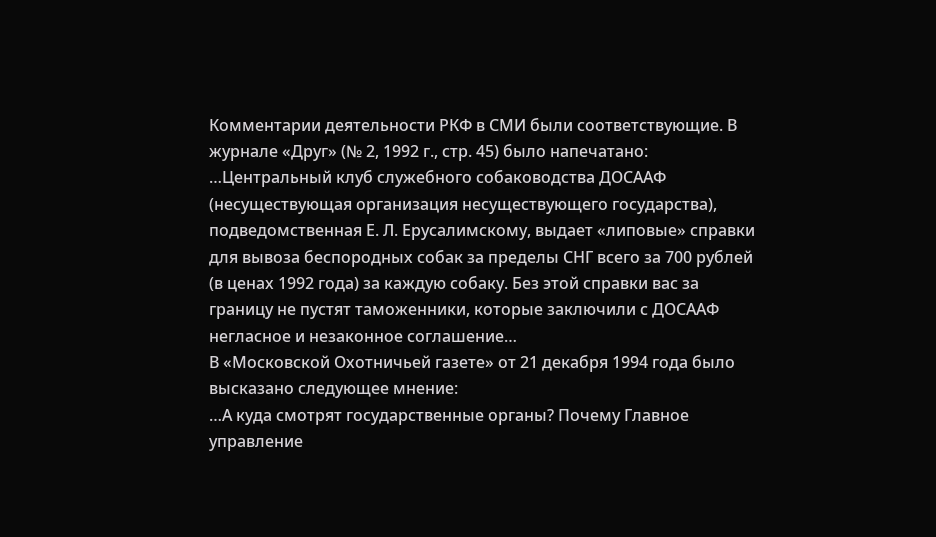Комментарии деятельности РКФ в СМИ были соответствующие. В журнале «Друг» (№ 2, 1992 г., стр. 45) было напечатано:
…Центральный клуб служебного собаководства ДОСААФ (несуществующая организация несуществующего государства), подведомственная Е. Л. Ерусалимскому, выдает «липовые» справки для вывоза беспородных собак за пределы СНГ всего за 700 рублей (в ценах 1992 года) за каждую собаку. Без этой справки вас за границу не пустят таможенники, которые заключили с ДОСААФ негласное и незаконное соглашение…
В «Московской Охотничьей газете» от 21 декабря 1994 года было высказано следующее мнение:
…А куда смотрят государственные органы? Почему Главное управление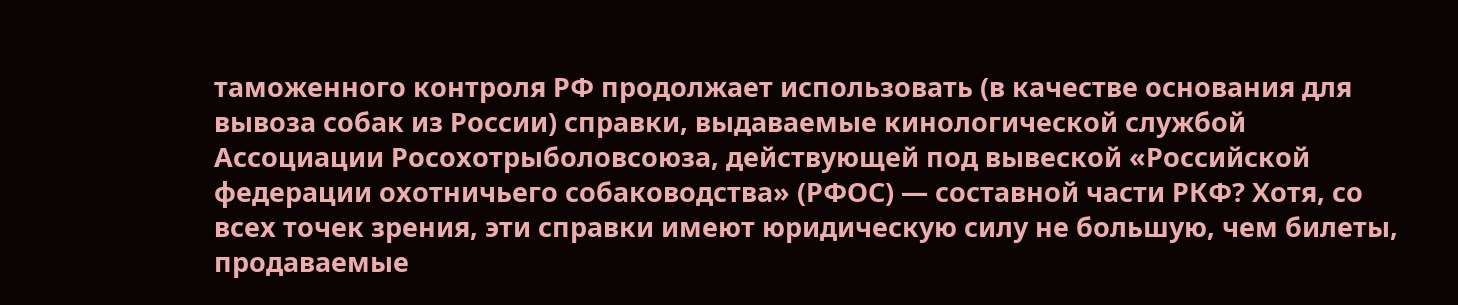таможенного контроля РФ продолжает использовать (в качестве основания для вывоза собак из России) справки, выдаваемые кинологической службой Ассоциации Росохотрыболовсоюза, действующей под вывеской «Российской федерации охотничьего собаководства» (РФОС) — составной части РКФ? Хотя, со всех точек зрения, эти справки имеют юридическую силу не большую, чем билеты, продаваемые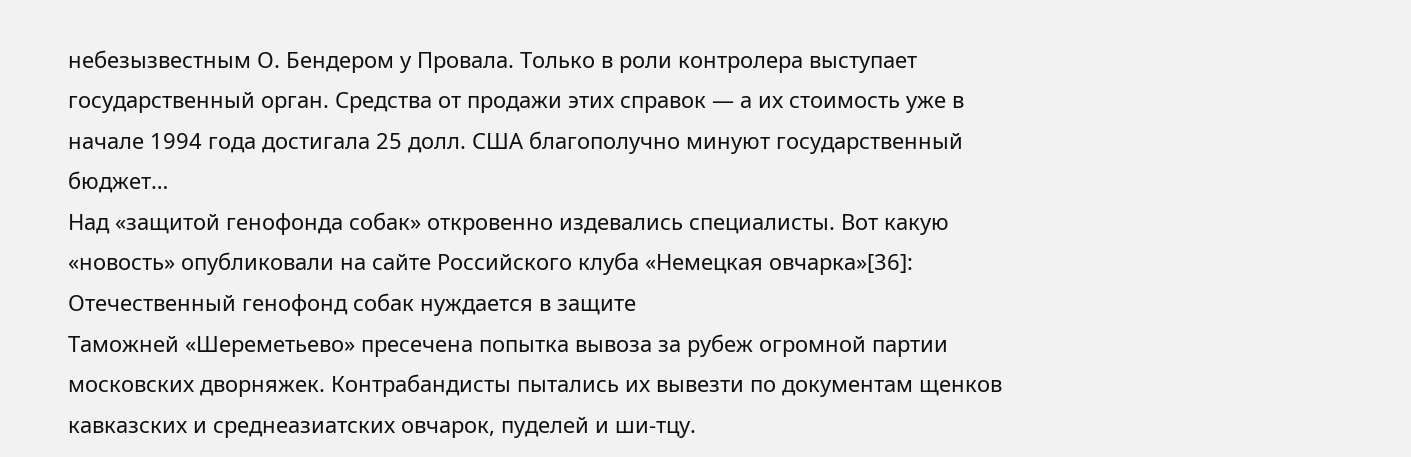небезызвестным О. Бендером у Провала. Только в роли контролера выступает государственный орган. Средства от продажи этих справок — а их стоимость уже в начале 1994 года достигала 25 долл. США благополучно минуют государственный бюджет…
Над «защитой генофонда собак» откровенно издевались специалисты. Вот какую «новость» опубликовали на сайте Российского клуба «Немецкая овчарка»[36]:
Отечественный генофонд собак нуждается в защите
Таможней «Шереметьево» пресечена попытка вывоза за рубеж огромной партии московских дворняжек. Контрабандисты пытались их вывезти по документам щенков кавказских и среднеазиатских овчарок, пуделей и ши-тцу.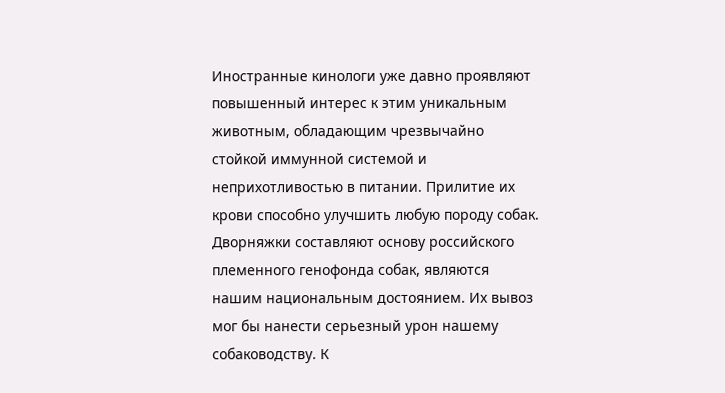Иностранные кинологи уже давно проявляют повышенный интерес к этим уникальным животным, обладающим чрезвычайно стойкой иммунной системой и неприхотливостью в питании. Прилитие их крови способно улучшить любую породу собак.
Дворняжки составляют основу российского племенного генофонда собак, являются нашим национальным достоянием. Их вывоз мог бы нанести серьезный урон нашему собаководству. К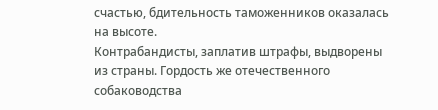счастью, бдительность таможенников оказалась на высоте.
Контрабандисты, заплатив штрафы, выдворены из страны. Гордость же отечественного собаководства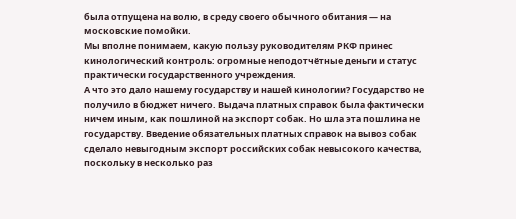была отпущена на волю, в среду своего обычного обитания — на московские помойки.
Мы вполне понимаем, какую пользу руководителям РКФ принес кинологический контроль: огромные неподотчётные деньги и статус практически государственного учреждения.
А что это дало нашему государству и нашей кинологии? Государство не получило в бюджет ничего. Выдача платных справок была фактически ничем иным, как пошлиной на экспорт собак. Но шла эта пошлина не государству. Введение обязательных платных справок на вывоз собак сделало невыгодным экспорт российских собак невысокого качества, поскольку в несколько раз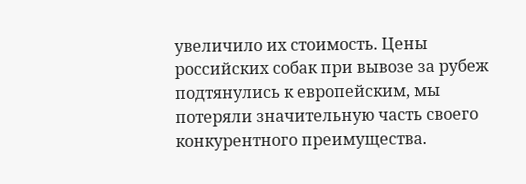увеличило их стоимость. Цены российских собак при вывозе за рубеж подтянулись к европейским, мы потеряли значительную часть своего конкурентного преимущества.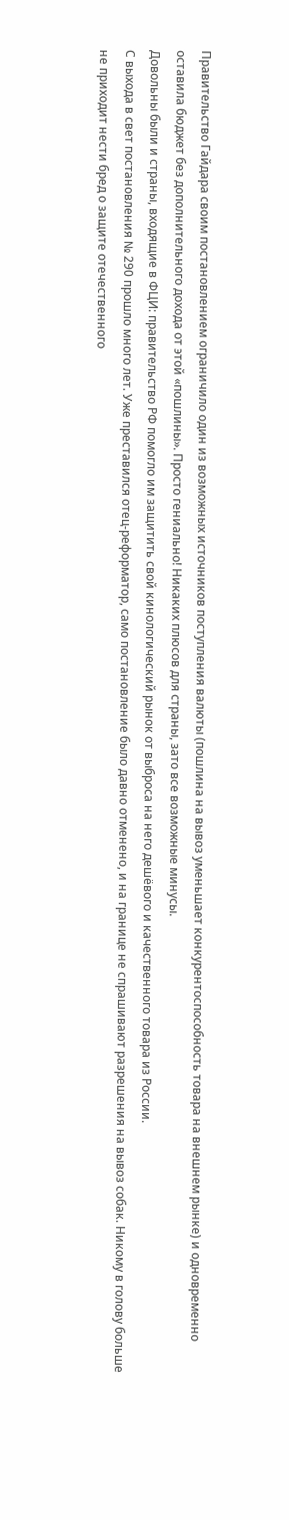Правительство Гайдара своим постановлением ограничило один из возможных источников поступления валюты (пошлина на вывоз уменьшает конкурентоспособность товара на внешнем рынке) и одновременно оставила бюджет без дополнительного дохода от этой «пошлины». Просто гениально! Никаких плюсов для страны, зато все возможные минусы.
Довольны были и страны, входящие в ФЦИ: правительство РФ помогло им защитить свой кинологический рынок от выброса на него дешёвого и качественного товара из России.
С выхода в свет постановления № 290 прошло много лет. Уже преставился отец-реформатор, само постановление было давно отменено, и на границе не спрашивают разрешения на вывоз собак. Никому в голову больше не приходит нести бред о защите отечественного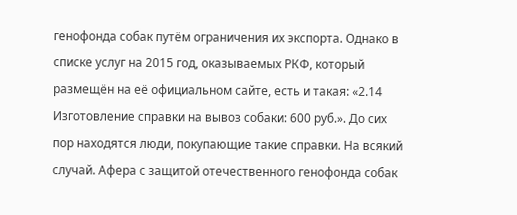генофонда собак путём ограничения их экспорта. Однако в списке услуг на 2015 год, оказываемых РКФ, который размещён на её официальном сайте, есть и такая: «2.14 Изготовление справки на вывоз собаки: 600 руб.». До сих пор находятся люди, покупающие такие справки. На всякий случай. Афера с защитой отечественного генофонда собак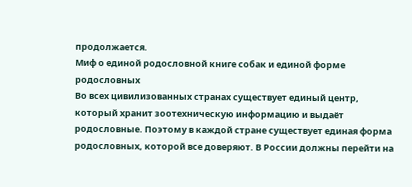продолжается.
Миф о единой родословной книге собак и единой форме родословных
Во всех цивилизованных странах существует единый центр, который хранит зоотехническую информацию и выдаёт родословные. Поэтому в каждой стране существует единая форма родословных, которой все доверяют. В России должны перейти на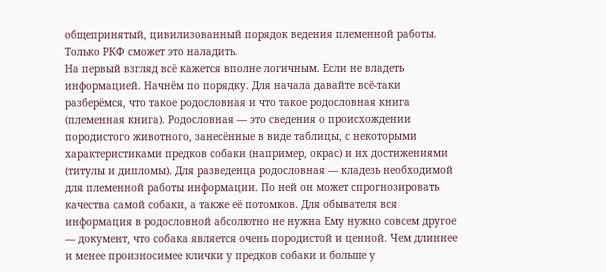общепринятый, цивилизованный порядок ведения племенной работы. Только РКФ сможет это наладить.
На первый взгляд всё кажется вполне логичным. Если не владеть информацией. Начнём по порядку. Для начала давайте всё-таки разберёмся, что такое родословная и что такое родословная книга (племенная книга). Родословная — это сведения о происхождении породистого животного, занесённые в виде таблицы, с некоторыми характеристиками предков собаки (например, окрас) и их достижениями (титулы и дипломы). Для разведенца родословная — кладезь необходимой для племенной работы информации. По ней он может спрогнозировать качества самой собаки, а также её потомков. Для обывателя вся информация в родословной абсолютно не нужна Ему нужно совсем другое — документ, что собака является очень породистой и ценной. Чем длиннее и менее произносимее клички у предков собаки и больше у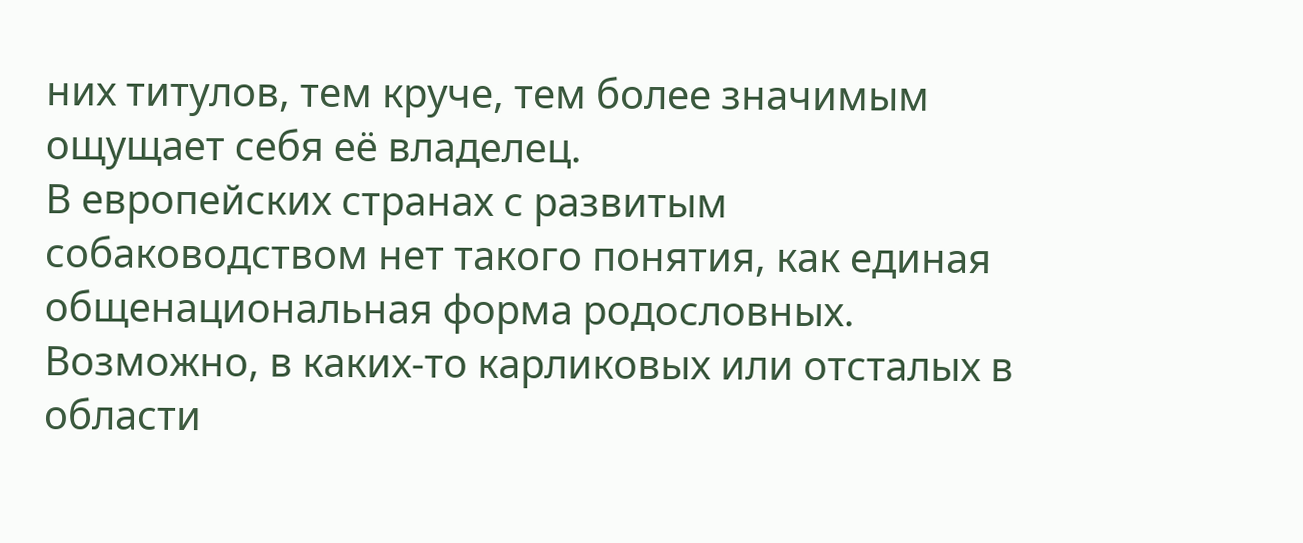них титулов, тем круче, тем более значимым ощущает себя её владелец.
В европейских странах с развитым собаководством нет такого понятия, как единая общенациональная форма родословных. Возможно, в каких-то карликовых или отсталых в области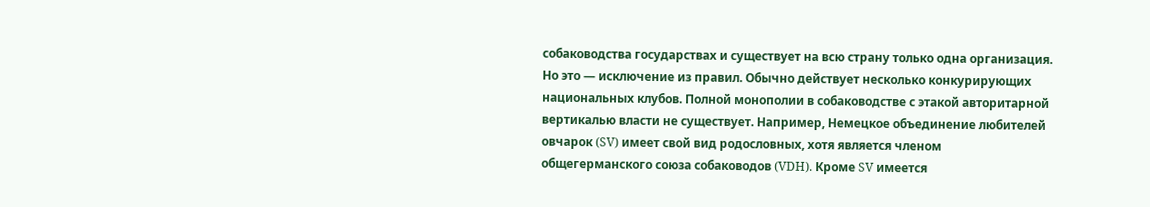собаководства государствах и существует на всю страну только одна организация. Но это — исключение из правил. Обычно действует несколько конкурирующих национальных клубов. Полной монополии в собаководстве с этакой авторитарной вертикалью власти не существует. Например, Немецкое объединение любителей овчарок (SV) имеет свой вид родословных, хотя является членом общегерманского союза собаководов (VDH). Кроме SV имеется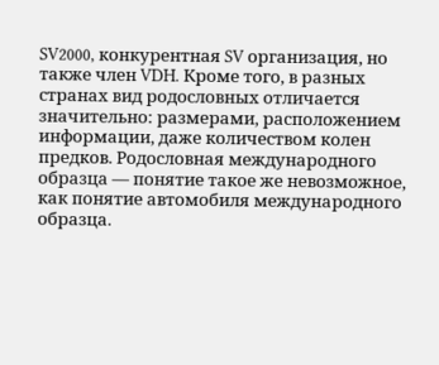SV2000, конкурентная SV организация, но также член VDH. Кроме того, в разных странах вид родословных отличается значительно: размерами, расположением информации, даже количеством колен предков. Родословная международного образца — понятие такое же невозможное, как понятие автомобиля международного образца.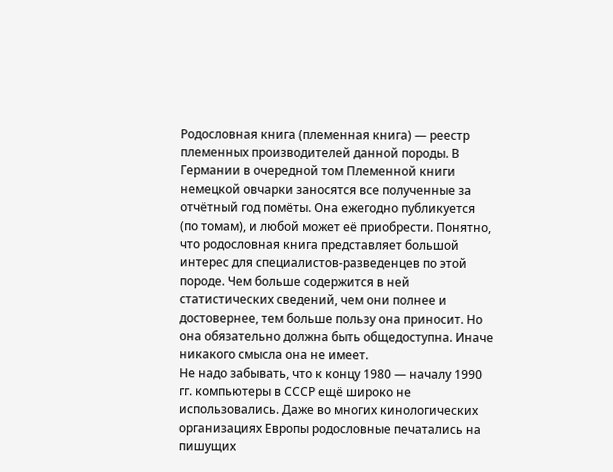Родословная книга (племенная книга) — реестр племенных производителей данной породы. В Германии в очередной том Племенной книги немецкой овчарки заносятся все полученные за отчётный год помёты. Она ежегодно публикуется (по томам), и любой может её приобрести. Понятно, что родословная книга представляет большой интерес для специалистов-разведенцев по этой породе. Чем больше содержится в ней статистических сведений, чем они полнее и достовернее, тем больше пользу она приносит. Но она обязательно должна быть общедоступна. Иначе никакого смысла она не имеет.
Не надо забывать, что к концу 1980 — началу 1990 гг. компьютеры в СССР ещё широко не использовались. Даже во многих кинологических организациях Европы родословные печатались на пишущих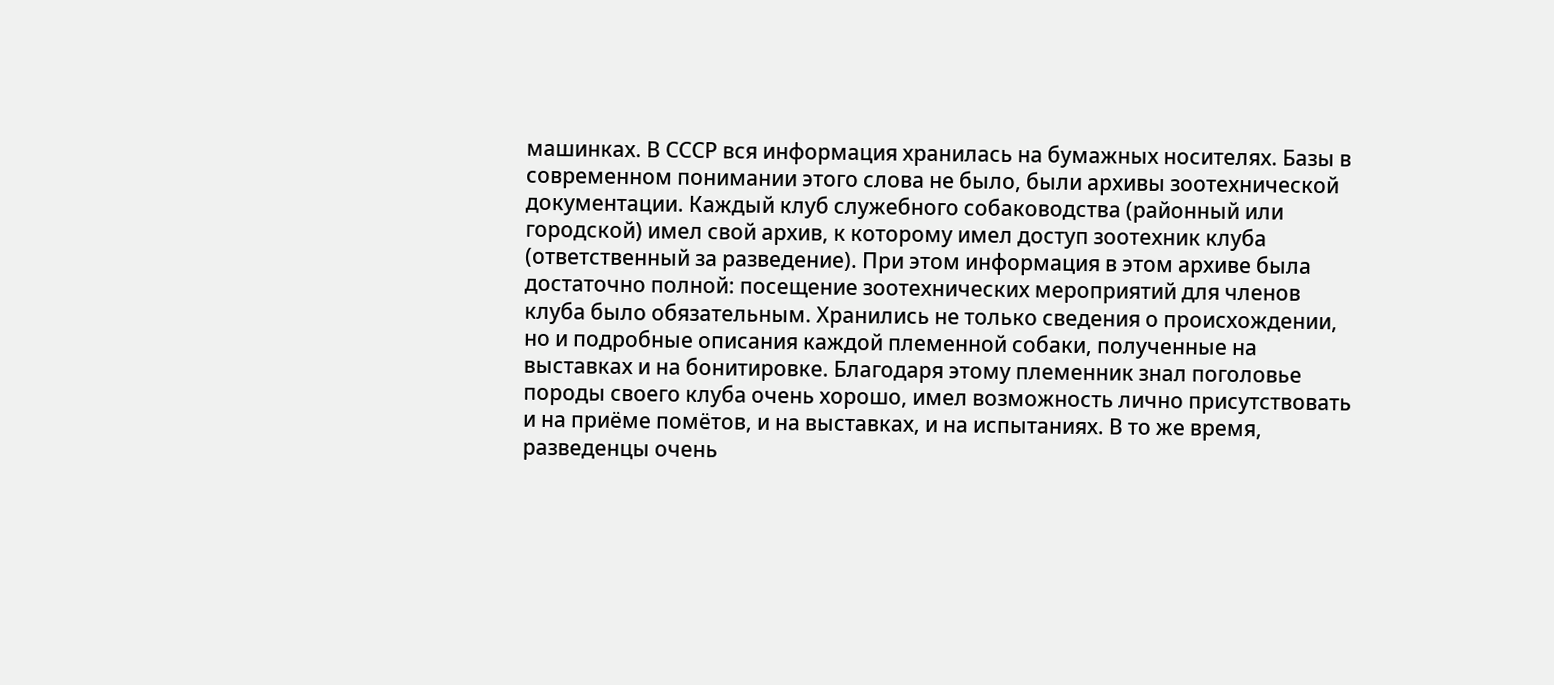машинках. В СССР вся информация хранилась на бумажных носителях. Базы в современном понимании этого слова не было, были архивы зоотехнической документации. Каждый клуб служебного собаководства (районный или городской) имел свой архив, к которому имел доступ зоотехник клуба (ответственный за разведение). При этом информация в этом архиве была достаточно полной: посещение зоотехнических мероприятий для членов клуба было обязательным. Хранились не только сведения о происхождении, но и подробные описания каждой племенной собаки, полученные на выставках и на бонитировке. Благодаря этому племенник знал поголовье породы своего клуба очень хорошо, имел возможность лично присутствовать и на приёме помётов, и на выставках, и на испытаниях. В то же время, разведенцы очень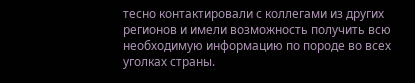тесно контактировали с коллегами из других регионов и имели возможность получить всю необходимую информацию по породе во всех уголках страны.